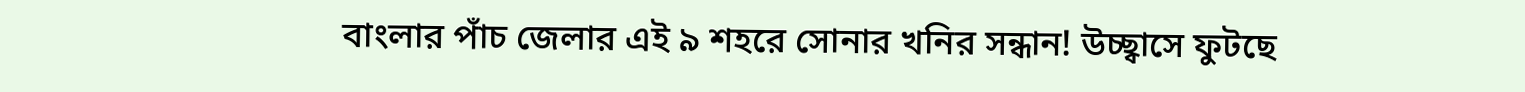বাংলার পাঁচ জেলার এই ৯ শহরে সোনার খনির সন্ধান! উচ্ছ্বাসে ফুটছে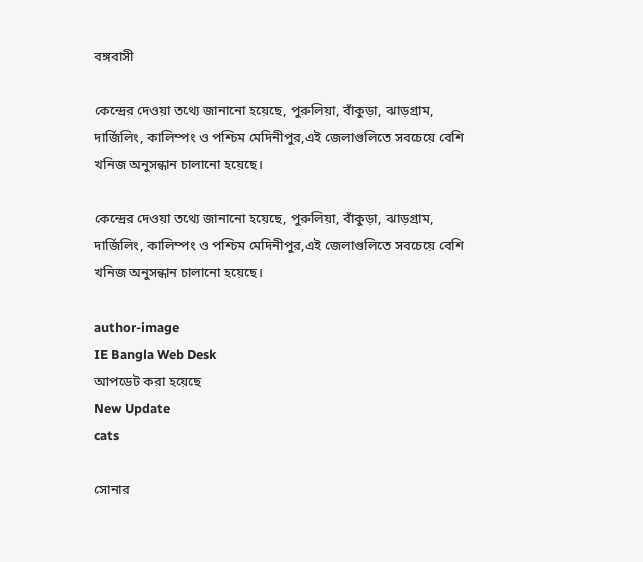বঙ্গবাসী

কেন্দ্রের দেওয়া তথ্যে জানানো হয়েছে, পুরুলিয়া, বাঁকুড়া, ঝাড়গ্রাম, দার্জিলিং, কালিম্পং ও পশ্চিম মেদিনীপুর,এই জেলাগুলিতে সবচেয়ে বেশি খনিজ অনুসন্ধান চালানো হয়েছে।

কেন্দ্রের দেওয়া তথ্যে জানানো হয়েছে, পুরুলিয়া, বাঁকুড়া, ঝাড়গ্রাম, দার্জিলিং, কালিম্পং ও পশ্চিম মেদিনীপুর,এই জেলাগুলিতে সবচেয়ে বেশি খনিজ অনুসন্ধান চালানো হয়েছে।

author-image
IE Bangla Web Desk
আপডেট করা হয়েছে
New Update
cats

সোনার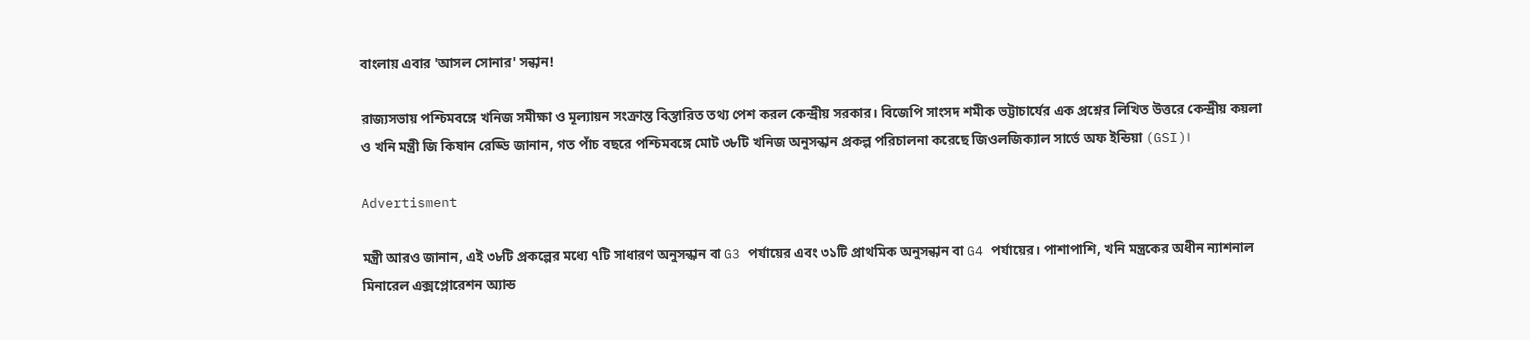বাংলায় এবার 'আসল সোনার' সন্ধান!

রাজ্যসভায় পশ্চিমবঙ্গে খনিজ সমীক্ষা ও মূল্যায়ন সংক্রান্ত বিস্তারিত তথ্য পেশ করল কেন্দ্রীয় সরকার। বিজেপি সাংসদ শমীক ভট্টাচার্যের এক প্রশ্নের লিখিত উত্তরে কেন্দ্রীয় কয়লা ও খনি মন্ত্রী জি কিষান রেড্ডি জানান, গত পাঁচ বছরে পশ্চিমবঙ্গে মোট ৩৮টি খনিজ অনুসন্ধান প্রকল্প পরিচালনা করেছে জিওলজিক্যাল সার্ভে অফ ইন্ডিয়া (GSI)।

Advertisment

মন্ত্রী আরও জানান, এই ৩৮টি প্রকল্পের মধ্যে ৭টি সাধারণ অনুসন্ধান বা G3 পর্যায়ের এবং ৩১টি প্রাথমিক অনুসন্ধান বা G4 পর্যায়ের। পাশাপাশি, খনি মন্ত্রকের অধীন ন্যাশনাল মিনারেল এক্সপ্লোরেশন অ্যান্ড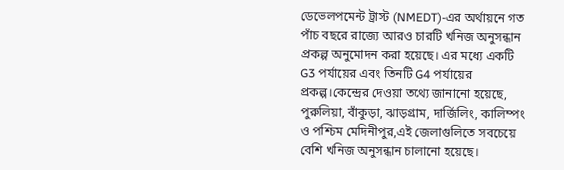ডেভেলপমেন্ট ট্রাস্ট (NMEDT)-এর অর্থায়নে গত পাঁচ বছরে রাজ্যে আরও চারটি খনিজ অনুসন্ধান প্রকল্প অনুমোদন করা হয়েছে। এর মধ্যে একটি G3 পর্যায়ের এবং তিনটি G4 পর্যায়ের প্রকল্প।কেন্দ্রের দেওয়া তথ্যে জানানো হয়েছে, পুরুলিয়া, বাঁকুড়া, ঝাড়গ্রাম, দার্জিলিং, কালিম্পং ও পশ্চিম মেদিনীপুর,এই জেলাগুলিতে সবচেয়ে বেশি খনিজ অনুসন্ধান চালানো হয়েছে।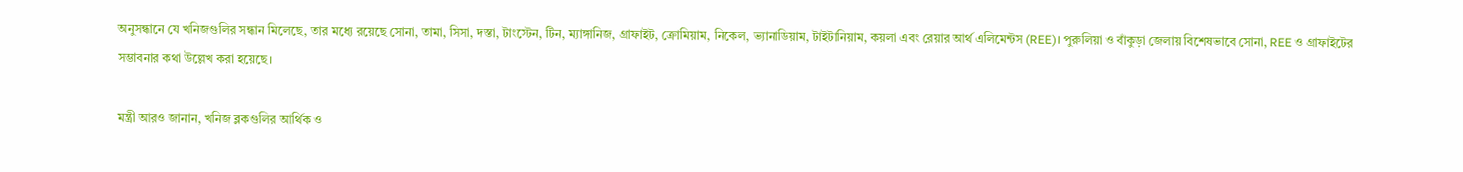অনুসন্ধানে যে খনিজগুলির সন্ধান মিলেছে, তার মধ্যে রয়েছে সোনা, তামা, সিসা, দস্তা, টাংস্টেন, টিন, ম্যাঙ্গানিজ, গ্রাফাইট, ক্রোমিয়াম, নিকেল, ভ্যানাডিয়াম, টাইটানিয়াম, কয়লা এবং রেয়ার আর্থ এলিমেন্টস (REE)। পুরুলিয়া ও বাঁকুড়া জেলায় বিশেষভাবে সোনা, REE ও গ্রাফাইটের সম্ভাবনার কথা উল্লেখ করা হয়েছে।

মন্ত্রী আরও জানান, খনিজ ব্লকগুলির আর্থিক ও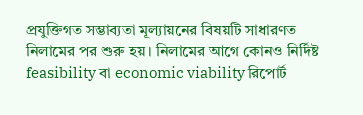প্রযুক্তিগত সম্ভাব্যতা মূল্যায়নের বিষয়টি সাধারণত নিলামের পর শুরু হয়। নিলামের আগে কোনও নির্দিষ্ট feasibility বা economic viability রিপোর্ট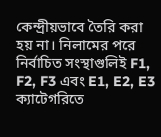কেন্দ্রীয়ভাবে তৈরি করা হয় না। নিলামের পরে নির্বাচিত সংস্থাগুলিই F1, F2, F3 এবং E1, E2, E3 ক্যাটেগরিতে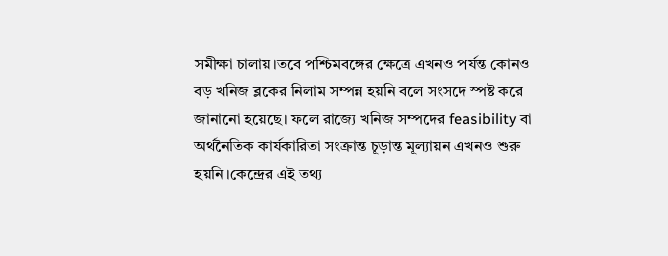সমীক্ষা চালায়।তবে পশ্চিমবঙ্গের ক্ষেত্রে এখনও পর্যন্ত কোনও বড় খনিজ ব্লকের নিলাম সম্পন্ন হয়নি বলে সংসদে স্পষ্ট করে জানানো হয়েছে। ফলে রাজ্যে খনিজ সম্পদের feasibility বা অর্থনৈতিক কার্যকারিতা সংক্রান্ত চূড়ান্ত মূল্যায়ন এখনও শুরু হয়নি।কেন্দ্রের এই তথ্য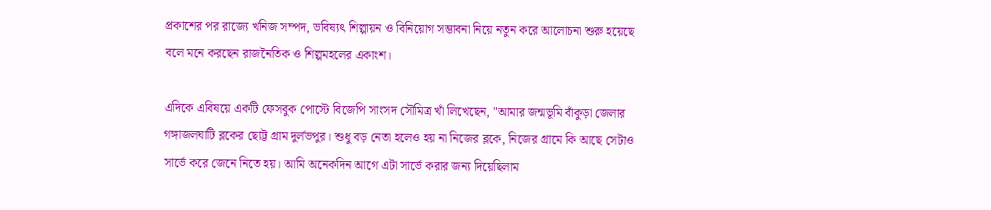প্রকাশের পর রাজ্যে খনিজ সম্পদ, ভবিষ্যৎ শিল্পায়ন ও বিনিয়োগ সম্ভাবনা নিয়ে নতুন করে আলোচনা শুরু হয়েছে বলে মনে করছেন রাজনৈতিক ও শিল্পমহলের একাংশ।

এদিকে এবিষয়ে একটি ফেসবুক পোস্টে বিজেপি সাংসদ সৌমিত্র খাঁ লিখেছেন, "আমার জন্মভূমি বাঁকুড়া জেলার গঙ্গাজলঘাটি ব্লকের ছোট্ট গ্রাম দুর্লভপুর। শুধু বড় নেতা হলেও হয় না নিজের ব্লকে, নিজের গ্রামে কি আছে সেটাও সার্ভে করে জেনে নিতে হয়। আমি অনেকদিন আগে এটা সার্ভে করার জন্য দিয়েছিলাম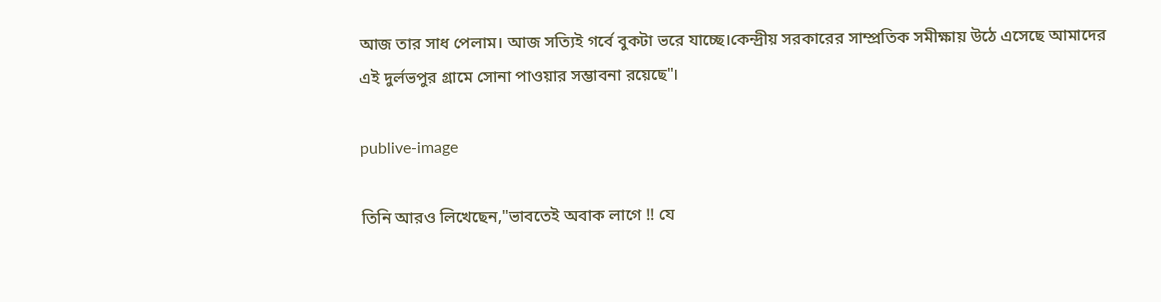আজ তার সাধ পেলাম। আজ সত্যিই গর্বে বুকটা ভরে যাচ্ছে।কেন্দ্রীয় সরকারের সাম্প্রতিক সমীক্ষায় উঠে এসেছে আমাদের এই দুর্লভপুর গ্রামে সোনা পাওয়ার সম্ভাবনা রয়েছে"।

publive-image

তিনি আরও লিখেছেন,"ভাবতেই অবাক লাগে !! যে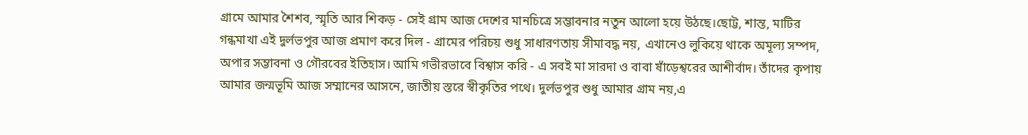গ্রামে আমার শৈশব, স্মৃতি আর শিকড় - সেই গ্রাম আজ দেশের মানচিত্রে সম্ভাবনার নতুন আলো হয়ে উঠছে।ছোট্ট, শান্ত, মাটির গন্ধমাখা এই দুর্লভপুর আজ প্রমাণ করে দিল - গ্রামের পরিচয় শুধু সাধারণতায় সীমাবদ্ধ নয়, এখানেও লুকিয়ে থাকে অমূল্য সম্পদ, অপার সম্ভাবনা ও গৌরবের ইতিহাস। আমি গভীরভাবে বিশ্বাস করি - এ সবই মা সারদা ও বাবা ষাঁড়েশ্বরের আশীর্বাদ। তাঁদের কৃপায় আমার জন্মভূমি আজ সম্মানের আসনে, জাতীয় স্তরে স্বীকৃতির পথে। দুর্লভপুর শুধু আমার গ্রাম নয়,এ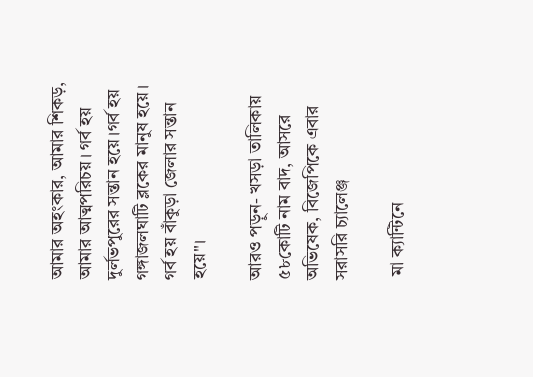আমার অহংকার, আমার শিকড়, আমার আত্মপরিচয়। গর্ব হয় দুর্লভপুরের সন্তান হয়ে।গর্ব হয় গঙ্গাজলঘাটি ব্লকের মানুষ হয়ে। গর্ব হয় বাঁকুড়া জেলার সন্তান হয়ে"।

আরও পড়ুন- খসড়া তালিকায় ৫৮কোটি নাম বাদ, আসরে অভিষেক, বিজেপিকে এবার সরাসরি চ্যালেঞ্জ

 মা ক্যান্টিনে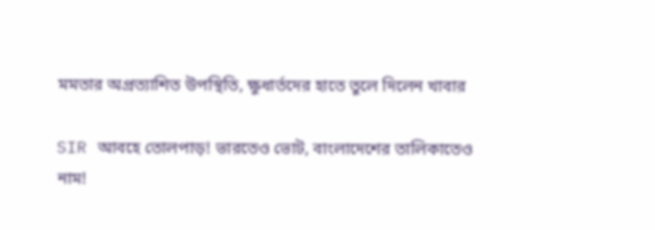মমতার অপ্রত্যাশিত উপস্থিতি, ক্ষুধার্তদের হাতে তুলে দিলেন খাবার

SIR আবহে তোলপাড়! ভারতেও ভোট, বাংলাদেশের তালিকাতেও নাম!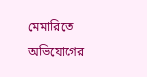মেমারিতে অভিযোগের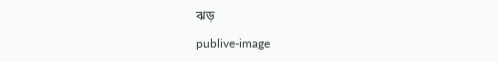ঝড়

publive-image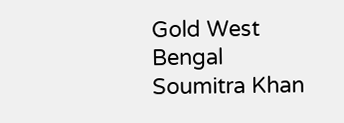Gold West Bengal Soumitra Khan